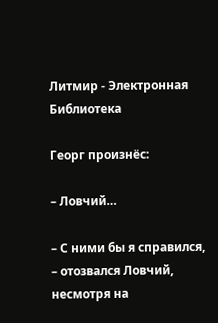Литмир - Электронная Библиотека

Георг произнёс:

– Ловчий…

– С ними бы я справился, – отозвался Ловчий, несмотря на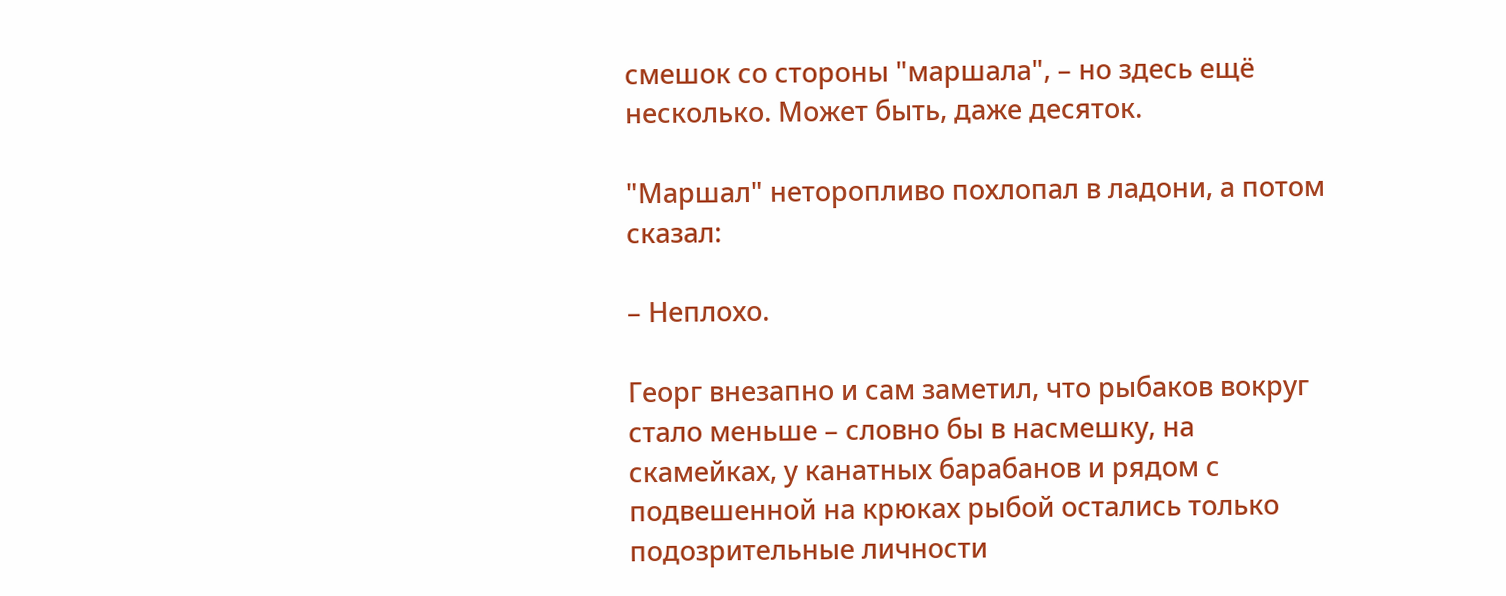смешок со стороны "маршала", – но здесь ещё несколько. Может быть, даже десяток.

"Маршал" неторопливо похлопал в ладони, а потом сказал:

– Неплохо.

Георг внезапно и сам заметил, что рыбаков вокруг стало меньше – словно бы в насмешку, на скамейках, у канатных барабанов и рядом с подвешенной на крюках рыбой остались только подозрительные личности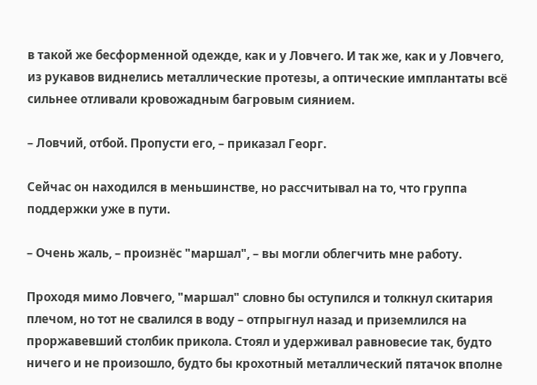в такой же бесформенной одежде, как и у Ловчего. И так же, как и у Ловчего, из рукавов виднелись металлические протезы, а оптические имплантаты всё сильнее отливали кровожадным багровым сиянием.

– Ловчий, отбой. Пропусти его, – приказал Георг.

Сейчас он находился в меньшинстве, но рассчитывал на то, что группа поддержки уже в пути.

– Очень жаль, – произнёс "маршал", – вы могли облегчить мне работу.

Проходя мимо Ловчего, "маршал" словно бы оступился и толкнул скитария плечом, но тот не свалился в воду – отпрыгнул назад и приземлился на проржавевший столбик прикола. Стоял и удерживал равновесие так, будто ничего и не произошло, будто бы крохотный металлический пятачок вполне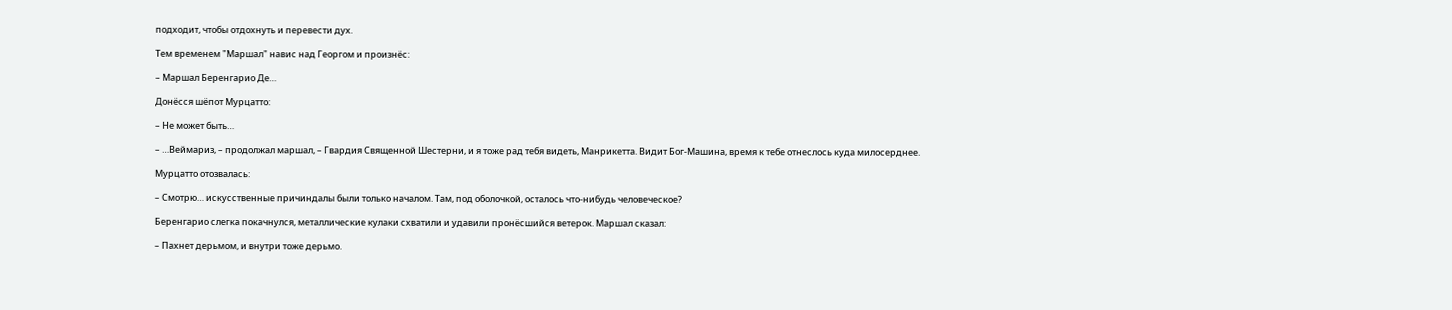подходит, чтобы отдохнуть и перевести дух.

Тем временем "Маршал" навис над Георгом и произнёс:

– Маршал Беренгарио Де…

Донёсся шёпот Мурцатто:

– Не может быть…

– …Веймариз, – продолжал маршал, – Гвардия Священной Шестерни, и я тоже рад тебя видеть, Манрикетта. Видит Бог-Машина, время к тебе отнеслось куда милосерднее.

Мурцатто отозвалась:

– Смотрю… искусственные причиндалы были только началом. Там, под оболочкой, осталось что-нибудь человеческое?

Беренгарио слегка покачнулся, металлические кулаки схватили и удавили пронёсшийся ветерок. Маршал сказал:

– Пахнет дерьмом, и внутри тоже дерьмо.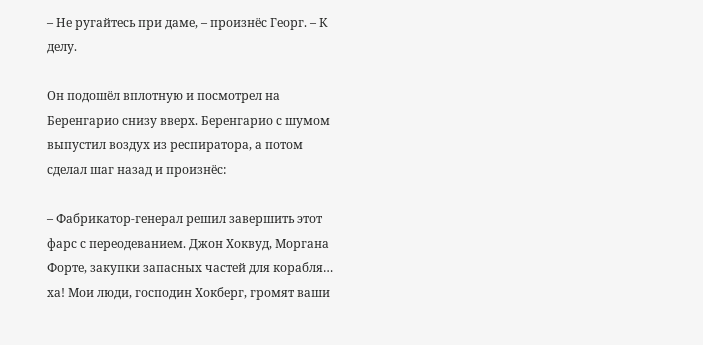– Не ругайтесь при даме, – произнёс Георг. – К делу.

Он подошёл вплотную и посмотрел на Беренгарио снизу вверх. Беренгарио с шумом выпустил воздух из респиратора, а потом сделал шаг назад и произнёс:

– Фабрикатор-генерал решил завершить этот фарс с переодеванием. Джон Хоквуд, Моргана Форте, закупки запасных частей для корабля… ха! Мои люди, господин Хокберг, громят ваши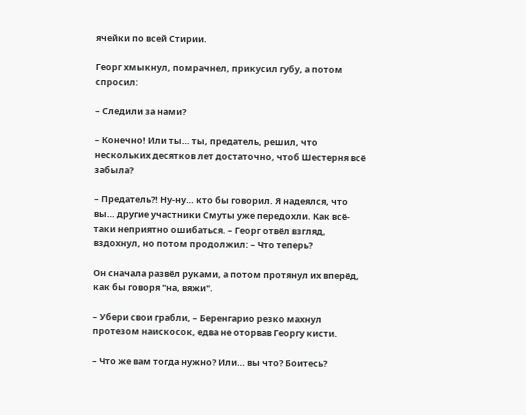ячейки по всей Стирии.

Георг хмыкнул, помрачнел, прикусил губу, а потом спросил:

– Следили за нами?

– Конечно! Или ты… ты, предатель, решил, что нескольких десятков лет достаточно, чтоб Шестерня всё забыла?

– Предатель?! Ну-ну… кто бы говорил. Я надеялся, что вы… другие участники Смуты уже передохли. Как всё-таки неприятно ошибаться. – Георг отвёл взгляд, вздохнул, но потом продолжил: – Что теперь?

Он сначала развёл руками, а потом протянул их вперёд, как бы говоря "на, вяжи".

– Убери свои грабли, – Беренгарио резко махнул протезом наискосок, едва не оторвав Георгу кисти.

– Что же вам тогда нужно? Или… вы что? Боитесь?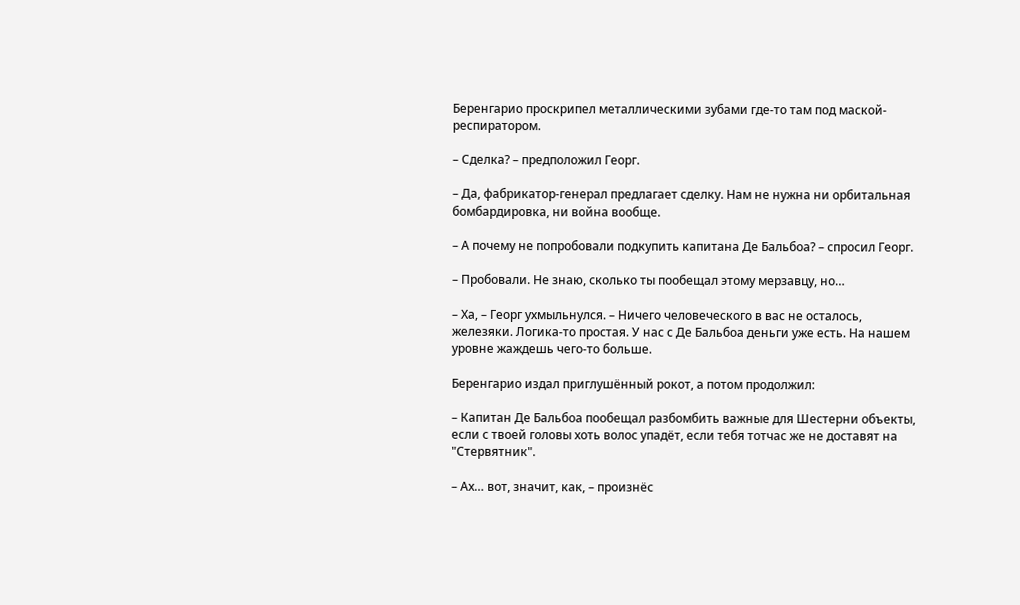Беренгарио проскрипел металлическими зубами где-то там под маской-респиратором.

– Сделка? – предположил Георг.

– Да, фабрикатор-генерал предлагает сделку. Нам не нужна ни орбитальная бомбардировка, ни война вообще.

– А почему не попробовали подкупить капитана Де Бальбоа? – спросил Георг.

– Пробовали. Не знаю, сколько ты пообещал этому мерзавцу, но…

– Ха, – Георг ухмыльнулся. – Ничего человеческого в вас не осталось, железяки. Логика-то простая. У нас с Де Бальбоа деньги уже есть. На нашем уровне жаждешь чего-то больше.

Беренгарио издал приглушённый рокот, а потом продолжил:

– Капитан Де Бальбоа пообещал разбомбить важные для Шестерни объекты, если с твоей головы хоть волос упадёт, если тебя тотчас же не доставят на "Стервятник".

– Ах… вот, значит, как, – произнёс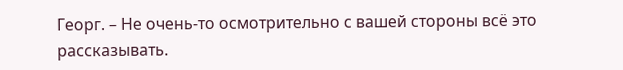Георг. – Не очень-то осмотрительно с вашей стороны всё это рассказывать.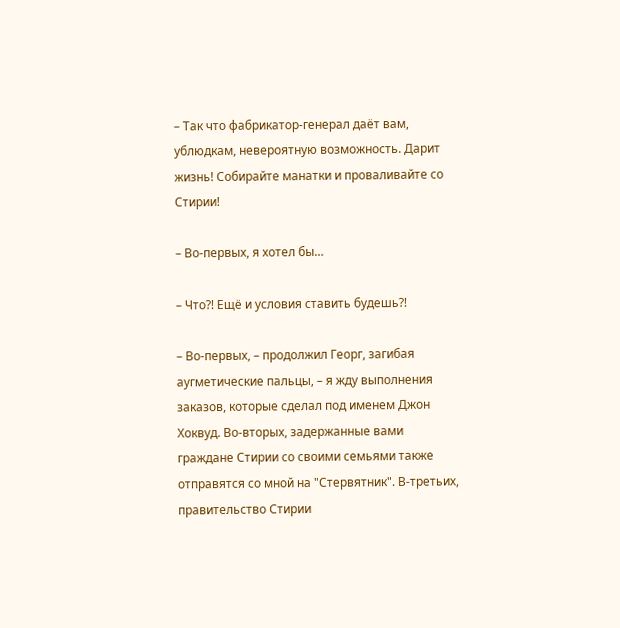– Так что фабрикатор-генерал даёт вам, ублюдкам, невероятную возможность. Дарит жизнь! Собирайте манатки и проваливайте со Стирии!

– Во-первых, я хотел бы…

– Что?! Ещё и условия ставить будешь?!

– Во-первых, – продолжил Георг, загибая аугметические пальцы, – я жду выполнения заказов, которые сделал под именем Джон Хоквуд. Во-вторых, задержанные вами граждане Стирии со своими семьями также отправятся со мной на "Стервятник". В-третьих, правительство Стирии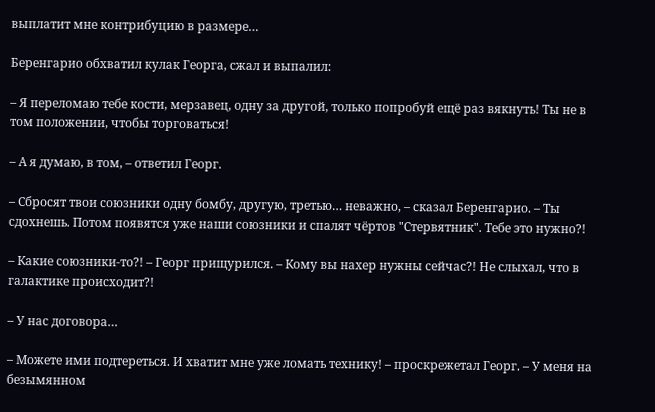выплатит мне контрибуцию в размере…

Беренгарио обхватил кулак Георга, сжал и выпалил:

– Я переломаю тебе кости, мерзавец, одну за другой, только попробуй ещё раз вякнуть! Ты не в том положении, чтобы торговаться!

– А я думаю, в том, – ответил Георг.

– Сбросят твои союзники одну бомбу, другую, третью… неважно, – сказал Беренгарио. – Ты сдохнешь. Потом появятся уже наши союзники и спалят чёртов "Стервятник". Тебе это нужно?!

– Какие союзники-то?! – Георг прищурился. – Кому вы нахер нужны сейчас?! Не слыхал, что в галактике происходит?!

– У нас договора…

– Можете ими подтереться. И хватит мне уже ломать технику! – проскрежетал Георг. – У меня на безымянном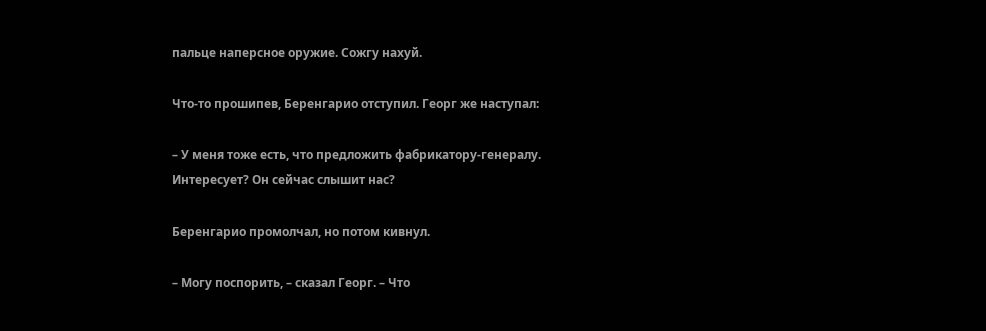пальце наперсное оружие. Сожгу нахуй.

Что-то прошипев, Беренгарио отступил. Георг же наступал:

– У меня тоже есть, что предложить фабрикатору-генералу. Интересует? Он сейчас слышит нас?

Беренгарио промолчал, но потом кивнул.

– Могу поспорить, – сказал Георг. – Что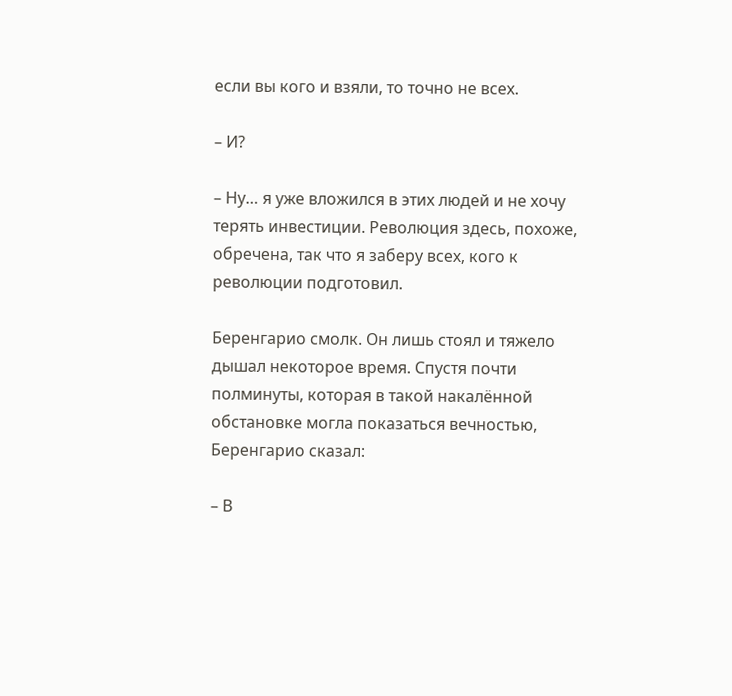если вы кого и взяли, то точно не всех.

– И?

– Ну… я уже вложился в этих людей и не хочу терять инвестиции. Революция здесь, похоже, обречена, так что я заберу всех, кого к революции подготовил.

Беренгарио смолк. Он лишь стоял и тяжело дышал некоторое время. Спустя почти полминуты, которая в такой накалённой обстановке могла показаться вечностью, Беренгарио сказал:

– В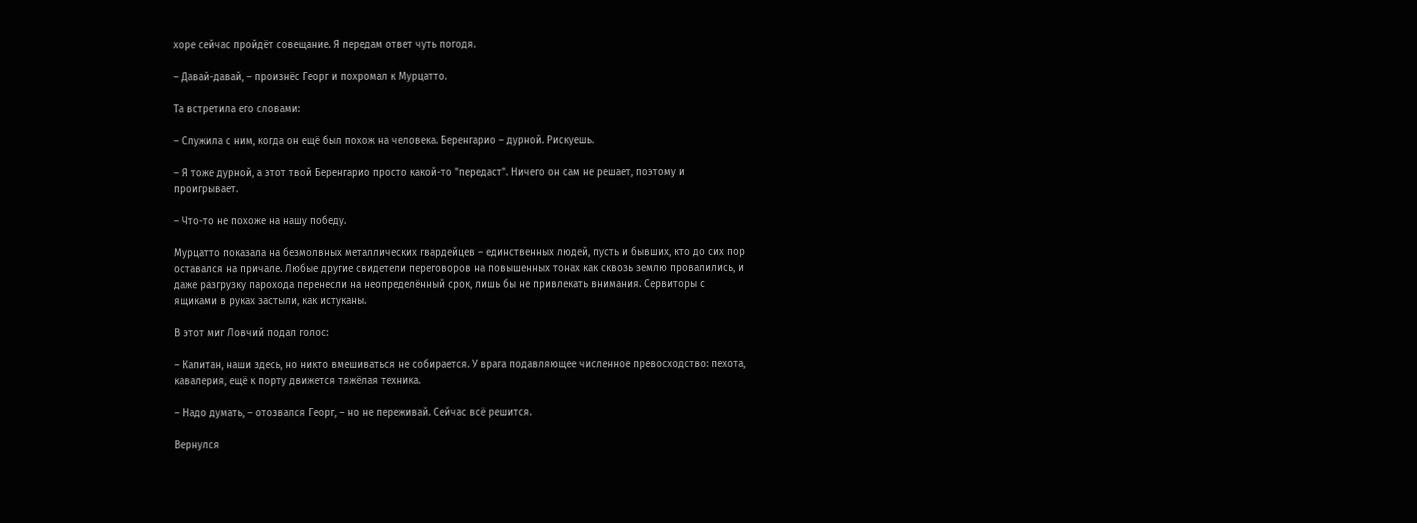хоре сейчас пройдёт совещание. Я передам ответ чуть погодя.

– Давай-давай, – произнёс Георг и похромал к Мурцатто.

Та встретила его словами:

– Служила с ним, когда он ещё был похож на человека. Беренгарио – дурной. Рискуешь.

– Я тоже дурной, а этот твой Беренгарио просто какой-то "передаст". Ничего он сам не решает, поэтому и проигрывает.

– Что-то не похоже на нашу победу.

Мурцатто показала на безмолвных металлических гвардейцев – единственных людей, пусть и бывших, кто до сих пор оставался на причале. Любые другие свидетели переговоров на повышенных тонах как сквозь землю провалились, и даже разгрузку парохода перенесли на неопределённый срок, лишь бы не привлекать внимания. Сервиторы с ящиками в руках застыли, как истуканы.

В этот миг Ловчий подал голос:

– Капитан, наши здесь, но никто вмешиваться не собирается. У врага подавляющее численное превосходство: пехота, кавалерия, ещё к порту движется тяжёлая техника.

– Надо думать, – отозвался Георг, – но не переживай. Сейчас всё решится.

Вернулся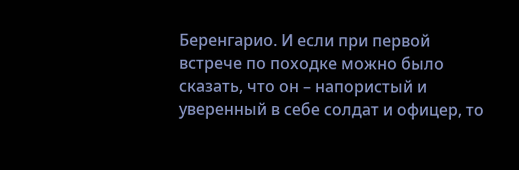Беренгарио. И если при первой встрече по походке можно было сказать, что он – напористый и уверенный в себе солдат и офицер, то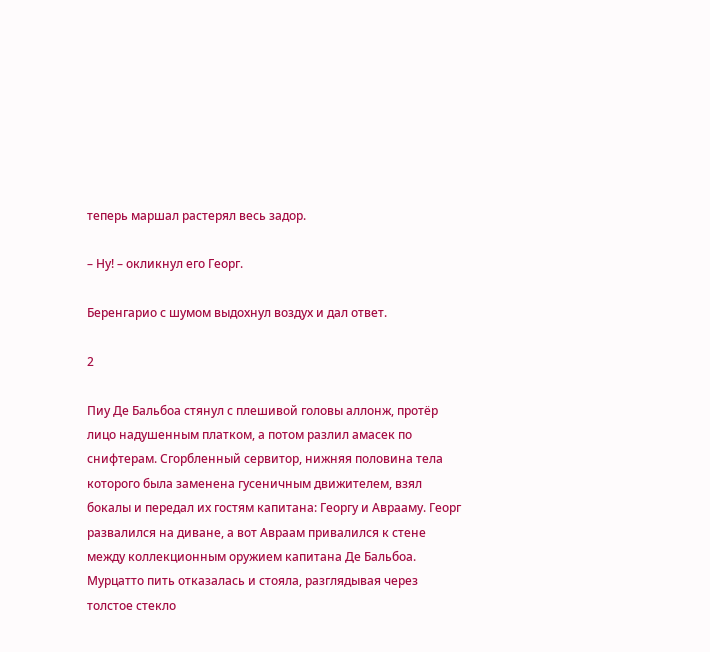теперь маршал растерял весь задор.

– Ну! – окликнул его Георг.

Беренгарио с шумом выдохнул воздух и дал ответ.

2

Пиу Де Бальбоа стянул с плешивой головы аллонж, протёр лицо надушенным платком, а потом разлил амасек по снифтерам. Сгорбленный сервитор, нижняя половина тела которого была заменена гусеничным движителем, взял бокалы и передал их гостям капитана: Георгу и Аврааму. Георг развалился на диване, а вот Авраам привалился к стене между коллекционным оружием капитана Де Бальбоа. Мурцатто пить отказалась и стояла, разглядывая через толстое стекло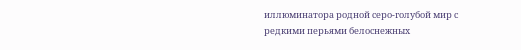иллюминатора родной серо-голубой мир с редкими перьями белоснежных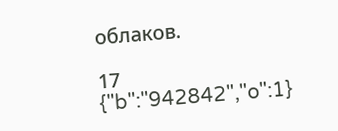облаков.

17
{"b":"942842","o":1}